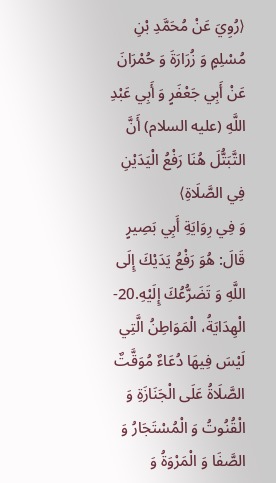⟨رُوِيَ عَنْ مُحَمَّدِ بْنِ مُسْلِمٍ وَ زُرَارَةَ وَ حُمْرَانَ عَنْ أَبِي جَعْفَرٍ وَ أَبِي عَبْدِ اللَّهِ (عليه السلام) أَنَّ التَّبَتُّلَ هُنَا رَفْعُ الْيَدَيْنِ فِي الصَّلَاةِ⟩
وَ فِي رِوَايَةِ أَبِي بَصِيرٍ قَالَ: هُوَ رَفْعُ يَدَيْكَ إِلَى اللَّهِ وَ تَضَرُّعُكَ إِلَيْهِ.20- الْهِدَايَةُ، الْمَوَاطِنُ الَّتِي لَيْسَ فِيهَا دُعَاءٌ مُوَقَّتٌ الصَّلَاةُ عَلَى الْجَنَازَةِ وَ الْقُنُوتُ وَ الْمُسْتَجَارُ وَ الصَّفَا وَ الْمَرْوَةُ وَ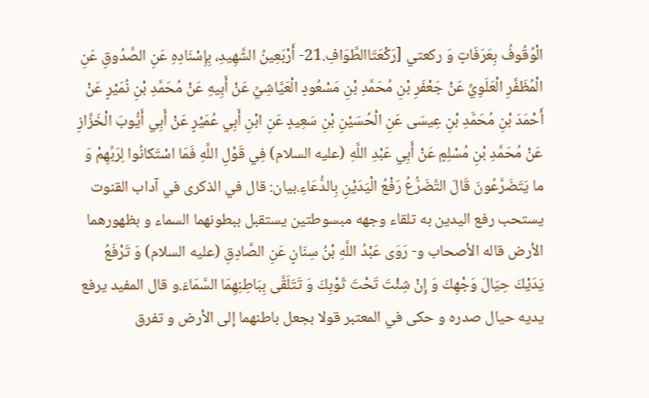الْوُقُوفُ بِعَرَفَاتٍ وَ ركعتي [رَكْعَتَاالطَّوَافِ.21- أَرْبَعِينُ الشَّهِيدِ، بِإِسْنَادِهِ عَنِ الصَّدُوقِ عَنِ الْمُظَفَّرِ الْعَلَوِيِّ عَنْ جَعْفَرِ بْنِ مُحَمَّدِ بْنِ مَسْعُودٍ الْعَيَّاشِيِّ عَنْ أَبِيهِ عَنْ مُحَمَّدِ بْنِ نُمَيْرٍ عَنْ أَحْمَدَ بْنِ مُحَمَّدِ بْنِ عِيسَى عَنِ الْحُسَيْنِ بْنِ سَعِيدٍ عَنِ ابْنِ أَبِي عُمَيْرٍ عَنْ أَبِي أَيُّوبَ الْخَزَّازِ عَنْ مُحَمَّدِ بْنِ مُسْلِمٍ عَنْ أَبِي عَبْدِ اللَّهِ (عليه السلام) فِي قَوْلِ اللَّهِ فَمَا اسْتَكانُوا لِرَبِّهِمْ وَ ما يَتَضَرَّعُونَ قَالَ التَّضَرُّعُ رَفْعُ الْيَدَيْنِ بِالدُّعَاءِ.بيان: قال في الذكرى في آداب القنوت يستحب رفع اليدين به تلقاء وجهه مبسوطتين يستقبل ببطونهما السماء و بظهورهما الأرض قاله الأصحاب و- رَوَى عَبْدُ اللَّهِ بْنُ سِنَانٍ عَنِ الصَّادِقِ (عليه السلام) وَ تَرْفَعُ يَدَيْكَ حِيَالَ وَجْهِكَ وَ إِنْ شِئْتَ تَحْتَ ثَوْبِكَ وَ تَتَلَقَّى بِبَاطِنِهِمَا السَّمَاءَ.و قال المفيد يرفع يديه حيال صدره و حكى في المعتبر قولا بجعل باطنهما إلى الأرض و تفرق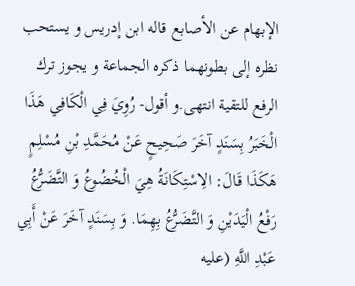الإبهام عن الأصابع قاله ابن إدريس و يستحب نظره إلى بطونهما ذكره الجماعة و يجوز ترك الرفع للتقية انتهى.و أقول- رُوِيَ فِي الْكَافِي هَذَا الْخَبَرُ بِسَنَدٍ آخَرَ صَحِيحٍ عَنْ مُحَمَّدِ بْنِ مُسْلِمٍ هَكَذَا قَالَ: الِاسْتِكَانَةُ هِيَ الْخُضُوعُ وَ التَّضَرُّعُ رَفْعُ الْيَدَيْنِ وَ التَّضَرُّعُ بِهِمَا. وَ بِسَنَدٍ آخَرَ عَنْ أَبِي عَبْدِ اللَّهِ (عليه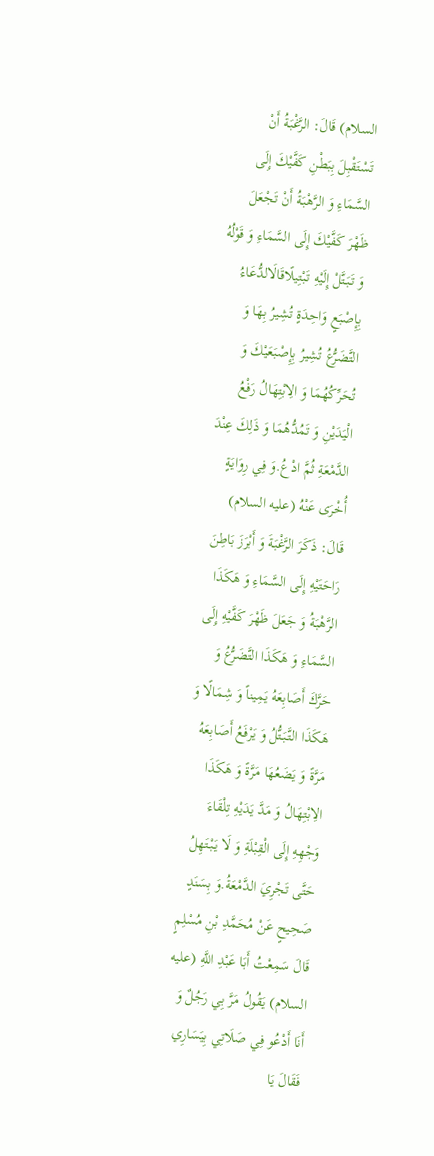السلام) قَالَ: الرَّغْبَةُ أَنْ تَسْتَقْبِلَ بِبَطْنِ كَفَّيْكَ إِلَى السَّمَاءِ وَ الرَّهْبَةُ أَنْ تَجْعَلَ ظَهْرَ كَفَّيْكَ إِلَى السَّمَاءِ وَ قَوْلُهُ وَ تَبَتَّلْ إِلَيْهِ تَبْتِيلًاقَالَالدُّعَاءُ بِإِصْبَعٍ وَاحِدَةٍ تُشِيرُ بِهَا وَ التَّضَرُّعُ تُشِيرُ بِإِصْبَعَيْكَ وَ تُحَرِّكُهُمَا وَ الِابْتِهَالُ رَفْعُ الْيَدَيْنِ وَ تَمُدُّهُمَا وَ ذَلِكَ عِنْدَ الدَّمْعَةِ ثُمَّ ادْعُ.وَ فِي رِوَايَةٍ أُخْرَى عَنْهُ (عليه السلام) قَالَ: ذَكَرَ الرَّغْبَةَ وَ أَبْرَزَ بَاطِنَ رَاحَتَيْهِ إِلَى السَّمَاءِ وَ هَكَذَا الرَّهْبَةُ وَ جَعَلَ ظَهْرَ كَفَّيْهِ إِلَى السَّمَاءِ وَ هَكَذَا التَّضَرُّعُ وَ حَرَّكَ أَصَابِعَهُ يَمِيناً وَ شِمَالًا وَ هَكَذَا التَّبَتُّلُ وَ يَرْفَعُ أَصَابِعَهُ مَرَّةً وَ يَضَعُهَا مَرَّةً وَ هَكَذَا الِابْتِهَالُ وَ مَدَّ يَدَيْهِ تِلْقَاءَ وَجْهِهِ إِلَى الْقِبْلَةِ وَ لَا يَبْتَهِلُ حَتَّى تَجْرِيَ الدَّمْعَةُ.وَ بِسَنَدٍ صَحِيحٍ عَنْ مُحَمَّدِ بْنِ مُسْلِمٍ قَالَ سَمِعْتُ أَبَا عَبْدِ اللَّهِ (عليه السلام) يَقُولُ مَرَّ بِي رَجُلٌ وَ أَنَا أَدْعُو فِي صَلَاتِي بِيَسَارِي فَقَالَ يَا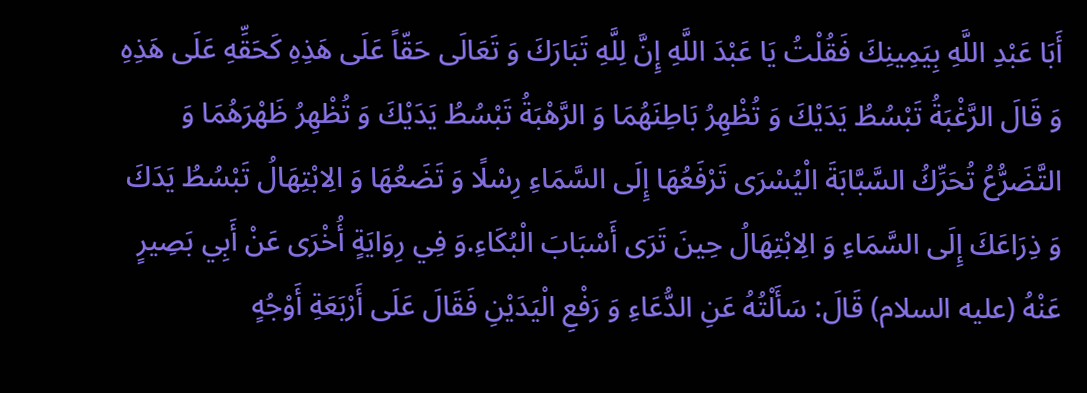أَبَا عَبْدِ اللَّهِ بِيَمِينِكَ فَقُلْتُ يَا عَبْدَ اللَّهِ إِنَّ لِلَّهِ تَبَارَكَ وَ تَعَالَى حَقّاً عَلَى هَذِهِ كَحَقِّهِ عَلَى هَذِهِ وَ قَالَ الرَّغْبَةُ تَبْسُطُ يَدَيْكَ وَ تُظْهِرُ بَاطِنَهُمَا وَ الرَّهْبَةُ تَبْسُطُ يَدَيْكَ وَ تُظْهِرُ ظَهْرَهُمَا وَ التَّضَرُّعُ تُحَرِّكُ السَّبَّابَةَ الْيُسْرَى تَرْفَعُهَا إِلَى السَّمَاءِ رِسْلًا وَ تَضَعُهَا وَ الِابْتِهَالُ تَبْسُطُ يَدَكَ وَ ذِرَاعَكَ إِلَى السَّمَاءِ وَ الِابْتِهَالُ حِينَ تَرَى أَسْبَابَ الْبُكَاءِ.وَ فِي رِوَايَةٍ أُخْرَى عَنْ أَبِي بَصِيرٍ عَنْهُ (عليه السلام) قَالَ: سَأَلْتُهُ عَنِ الدُّعَاءِ وَ رَفْعِ الْيَدَيْنِ فَقَالَ عَلَى أَرْبَعَةِ أَوْجُهٍ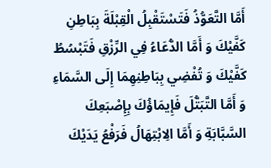أَمَّا التَّعَوُّذُ فَتَسْتَقْبِلُ الْقِبْلَةَ بِبَاطِنِ كَفَّيْكَ وَ أَمَّا الدُّعَاءُ فِي الرِّزْقِ فَتَبْسُطُ كَفَّيْكَ وَ تُفْضِي بِبَاطِنِهِمَا إِلَى السَّمَاءِ وَ أَمَّا التَّبَتُّلَ فَإِيمَاؤُكَ بِإِصْبَعِكَ السَّبَّابَةِ وَ أَمَّا الِابْتِهَالُ فَرَفْعُ يَدَيْكَ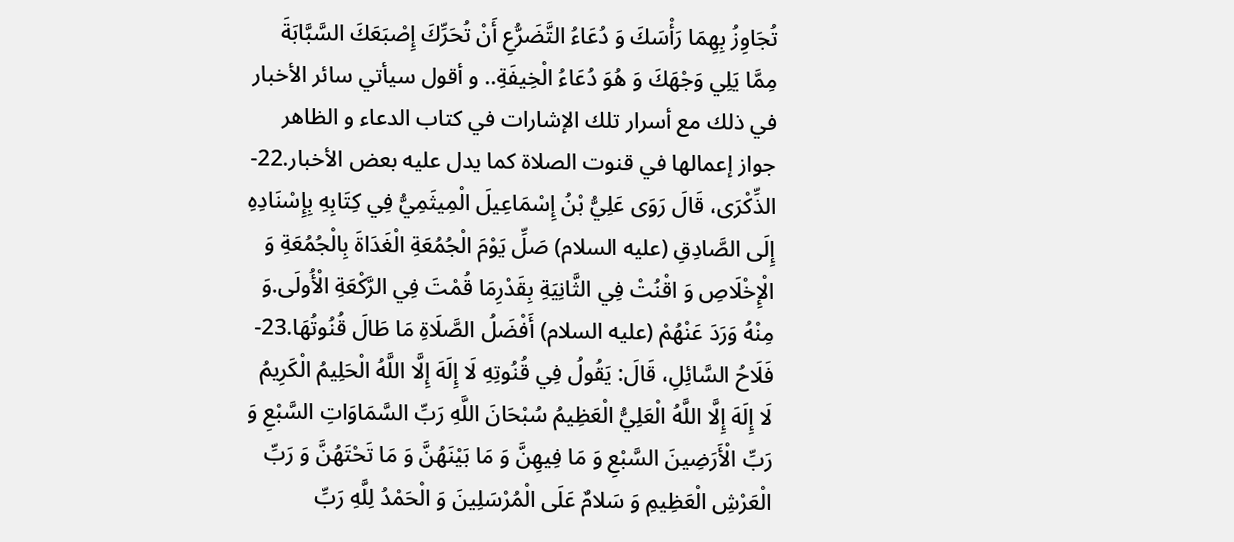تُجَاوِزُ بِهِمَا رَأْسَكَ وَ دُعَاءُ التَّضَرُّعِ أَنْ تُحَرِّكَ إِصْبَعَكَ السَّبَّابَةَ مِمَّا يَلِي وَجْهَكَ وَ هُوَ دُعَاءُ الْخِيفَةِ.. و أقول سيأتي سائر الأخبار في ذلك مع أسرار تلك الإشارات في كتاب الدعاء و الظاهر جواز إعمالها في قنوت الصلاة كما يدل عليه بعض الأخبار.22- الذِّكْرَى، قَالَ رَوَى عَلِيُّ بْنُ إِسْمَاعِيلَ الْمِيثَمِيُّ فِي كِتَابِهِ بِإِسْنَادِهِ إِلَى الصَّادِقِ (عليه السلام) صَلِّ يَوْمَ الْجُمُعَةِ الْغَدَاةَ بِالْجُمُعَةِ وَ الْإِخْلَاصِ وَ اقْنُتْ فِي الثَّانِيَةِ بِقَدْرِمَا قُمْتَ فِي الرَّكْعَةِ الْأُولَى.وَ مِنْهُ وَرَدَ عَنْهُمْ (عليه السلام) أَفْضَلُ الصَّلَاةِ مَا طَالَ قُنُوتُهَا.23- فَلَاحُ السَّائِلِ، قَالَ: يَقُولُ فِي قُنُوتِهِ لَا إِلَهَ إِلَّا اللَّهُ الْحَلِيمُ الْكَرِيمُ لَا إِلَهَ إِلَّا اللَّهُ الْعَلِيُّ الْعَظِيمُ سُبْحَانَ اللَّهِ رَبِّ السَّمَاوَاتِ السَّبْعِ وَ رَبِّ الْأَرَضِينَ السَّبْعِ وَ مَا فِيهِنَّ وَ مَا بَيْنَهُنَّ وَ مَا تَحْتَهُنَّ وَ رَبِّ الْعَرْشِ الْعَظِيمِ وَ سَلامٌ عَلَى الْمُرْسَلِينَ وَ الْحَمْدُ لِلَّهِ رَبِّ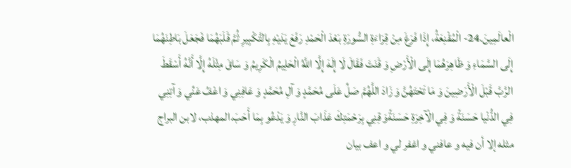الْعالَمِينَ.24- الْمُقْنِعَةُ، إِذَا فَرَغَ مِنْ قِرَاءَةِ السُّورَةِ بَعْدَ الْحَمْدِ رَفَعَ يَدَيْهِ بِالتَّكْبِيرِ ثُمَّ قَلَبَهُمَا فَجَعَلَ بَاطِنَهُمَا إِلَى السَّمَاءِ وَ ظَاهِرَهُمَا إِلَى الْأَرْضِ وَ قَنَتَ فَقَالَ لَا إِلَهَ إِلَّا اللَّهُ الْحَلِيمُ الْكَرِيمُ وَ سَاقَ مِثْلَهُ إِلَّا أَنَّهُ أَسْقَطَ الرَّبَّ قَبْلَ الْأَرَضِينَ وَ مَا تَحْتَهُنَّ وَ زَادَ اللَّهُمَّ صَلِّ عَلَى مُحَمَّدٍ وَ آلِ مُحَمَّدٍ وَ عَافِنِي وَ اعْفُ عَنِّي وَ آتِنِي فِي الدُّنْيا حَسَنَةً وَ فِي الْآخِرَةِ حَسَنَةًوَ قِنِي بِرَحْمَتِكَ عَذَابَ النَّارِ وَ يَدْعُو بِمَا أَحَبَ.المهذب، لابن البراج مثله إلا أن فيه و عافني و اغفر لي و اعف بيان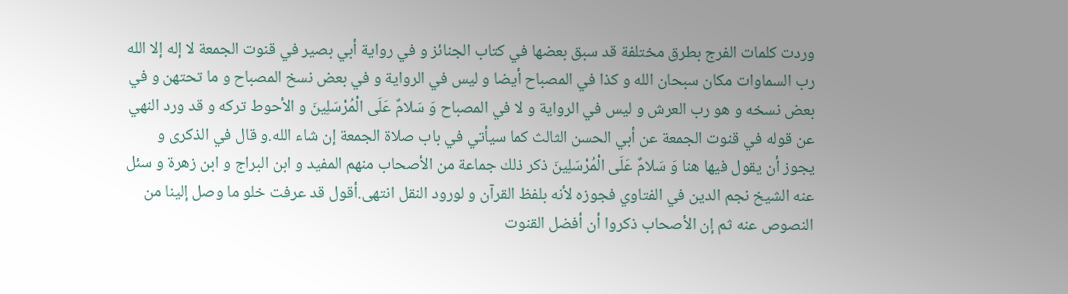وردت كلمات الفرج بطرق مختلفة قد سبق بعضها في كتاب الجنائز و في رواية أبي بصير في قنوت الجمعة لا إله إلا الله رب السماوات مكان سبحان الله و كذا في المصباح أيضا و ليس في الرواية و في بعض نسخ المصباح و ما تحتهن و في بعض نسخه و هو رب العرش و ليس في الرواية و لا في المصباح وَ سَلامٌ عَلَى الْمُرْسَلِينَ و الأحوط تركه و قد ورد النهي عن قوله في قنوت الجمعة عن أبي الحسن الثالث كما سيأتي في باب صلاة الجمعة إن شاء الله.و قال في الذكرى و يجوز أن يقول فيها هنا وَ سَلامٌ عَلَى الْمُرْسَلِينَ ذكر ذلك جماعة من الأصحاب منهم المفيد و ابن البراج و ابن زهرة و سئل عنه الشيخ نجم الدين في الفتاوي فجوزه لأنه بلفظ القرآن و لورود النقل انتهى.أقول قد عرفت خلو ما وصل إلينا من النصوص عنه ثم إن الأصحاب ذكروا أن أفضل القنوت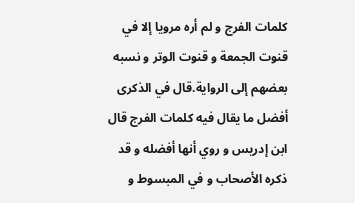كلمات الفرج و لم أره مرويا إلا في قنوت الجمعة و قنوت الوتر و نسبه بعضهم إلى الرواية.قال في الذكرى أفضل ما يقال فيه كلمات الفرج قال ابن إدريس و روي أنها أفضله و قد ذكره الأصحاب و في المبسوط و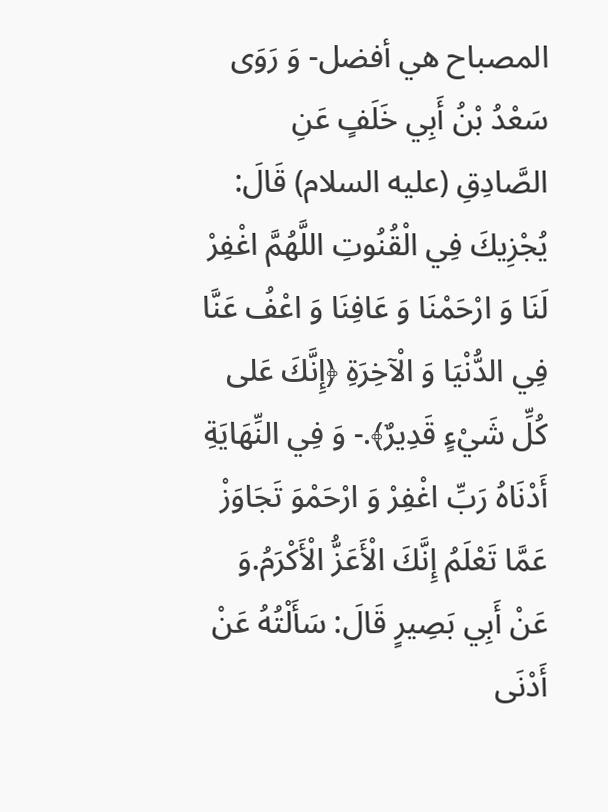المصباح هي أفضل- وَ رَوَى سَعْدُ بْنُ أَبِي خَلَفٍ عَنِ الصَّادِقِ (عليه السلام) قَالَ: يُجْزِيكَ فِي الْقُنُوتِ اللَّهُمَّ اغْفِرْ لَنَا وَ ارْحَمْنَا وَ عَافِنَا وَ اعْفُ عَنَّا فِي الدُّنْيَا وَ الْآخِرَةِ ﴿إِنَّكَ عَلى كُلِّ شَيْءٍ قَدِيرٌ﴾.- وَ فِي النِّهَايَةِ أَدْنَاهُ رَبِّ اغْفِرْ وَ ارْحَمْوَ تَجَاوَزْ عَمَّا تَعْلَمُ إِنَّكَ الْأَعَزُّ الْأَكْرَمُ.وَ عَنْ أَبِي بَصِيرٍ قَالَ: سَأَلْتُهُ عَنْ أَدْنَى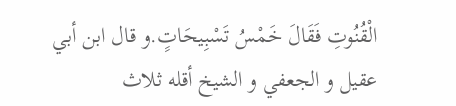الْقُنُوتِ فَقَالَ خَمْسُ تَسْبِيحَاتٍ.و قال ابن أبي عقيل و الجعفي و الشيخ أقله ثلاث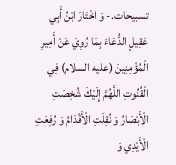تسبيحات.- وَ اخْتَارَ ابْنُ أَبِي عَقِيلٍ الدُّعَاءَ بِمَا رُوِيَ عَنْ أَمِيرِ الْمُؤْمِنِينَ (عليه السلام) فِي الْقُنُوتِ اللَّهُمَّ إِلَيْكَ شُخِصَتِ الْأَبْصَارُ وَ نُقِلَتِ الْأَقْدَامُ وَ رُفِعَتِ الْأَيْدِي وَ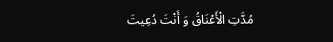مُدَّتِ الْأَعْنَاقُ وَ أَنْتَ دُعِيتَ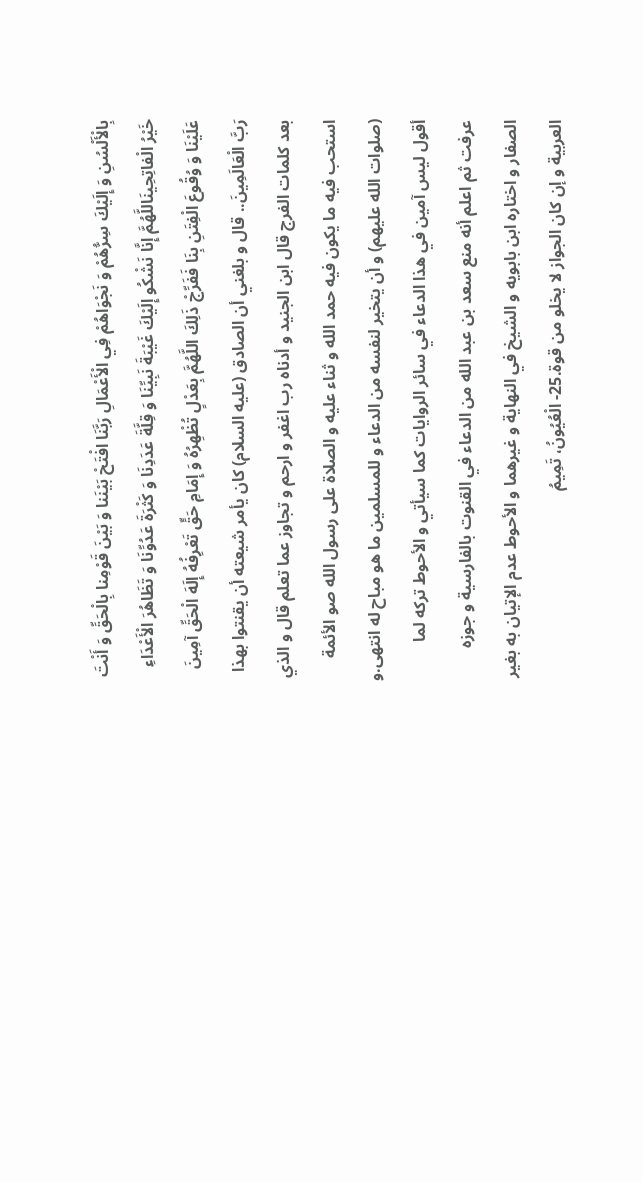بِالْأَلْسُنِ وَ إِلَيْكَ سِرُّهُمْ وَ نَجْوَاهُمْ فِي الْأَعْمَالِ رَبَّنَا افْتَحْ بَيْنَنا وَ بَيْنَ قَوْمِنا بِالْحَقِّ وَ أَنْتَ خَيْرُ الْفاتِحِينَاللَّهُمَّ إِنَّا نَشْكُو إِلَيْكَ غَيْبَةَ نَبِيِّنَا وَ قِلَّةَ عَدَدِنَا وَ كَثْرَةَ عَدُوِّنَا وَ تَظَاهُرَ الْأَعْدَاءِ عَلَيْنَا وَ وُقُوعَ الْفِتَنِ بِنَا فَفَرِّجْ ذَلِكَ اللَّهُمَّ بِعَدْلٍ تُظْهِرُهُ وَ إِمَامِ حَقٍّ تَعْرِفُهُ إِلَهَ الْحَقِّ آمِينَ رَبَّ الْعَالَمِينَ.. قال و بلغني أن الصادق (عليه السلام) كان يأمر شيعته أن يقنتوا بهذا بعد كلمات الفرج قال ابن الجنيد و أدناه رب اغفر و ارحم و تجاوز عما تعلم قال و الذي استحب فيه ما يكون فيه حمد الله و ثناء عليه و الصلاة على رسول الله صو الأئمة (صلوات الله عليهم) و أن يتخير لنفسه من الدعاء و للمسلمين ما هو مباح له انتهى.و أقول ليس آمين في هذا الدعاء في سائر الروايات كما سيأتي و الأحوط تركه لما عرفت ثم اعلم أنه منع سعد بن عبد الله من الدعاء في القنوت بالفارسية و جوزه الصفار و اختاره ابن بابويه و الشيخ في النهاية و غيرهما و الأحوط عدم الإتيان به بغير العربية و إن كان الجواز لا يخلو من قوة.25- الْعُيُونُ، تَمِيمُ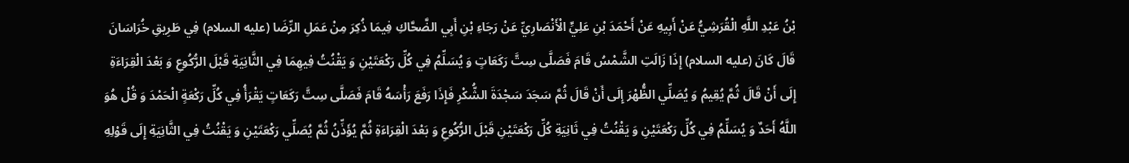بْنُ عَبْدِ اللَّهِ الْقُرَشِيُّ عَنْ أَبِيهِ عَنْ أَحْمَدَ بْنِ عَلِيٍّ الْأَنْصَارِيِّ عَنْ رَجَاءِ بْنِ أَبِي الضَّحَّاكِ فِيمَا ذُكِرَ مِنْ عَمَلِ الرِّضَا (عليه السلام) فِي طَرِيقِ خُرَاسَانَ قَالَ كَانَ (عليه السلام) إِذَا زَالَتِ الشَّمْسُ قَامَ فَصَلَّى سِتَّ رَكَعَاتٍ وَ يُسَلِّمُ فِي كُلِّ رَكْعَتَيْنِ وَ يَقْنُتُ فِيهِمَا فِي الثَّانِيَةِ قَبْلَ الرُّكُوعِ وَ بَعْدَ الْقِرَاءَةِ إِلَى أَنْ قَالَ ثُمَّ يُقِيمُ وَ يُصَلِّي الظُّهْرَ إِلَى أَنْ قَالَ ثُمَّ سَجَدَ سَجْدَةَ الشُّكْرِ فَإِذَا رَفَعَ رَأْسَهُ قَامَ فَصَلَّى سِتَّ رَكَعَاتٍ يَقْرَأُ فِي كُلِّ رَكْعَةٍ الْحَمْدَ وَ قُلْ هُوَ اللَّهُ أَحَدٌ وَ يُسَلِّمُ فِي كُلِّ رَكْعَتَيْنِ وَ يَقْنُتُ فِي ثَانِيَةِ كُلِّ رَكْعَتَيْنِ قَبْلَ الرُّكُوعِ وَ بَعْدَ الْقِرَاءَةِ ثُمَّ يُؤَذِّنُ ثُمَّ يُصَلِّي رَكْعَتَيْنِ وَ يَقْنُتُ فِي الثَّانِيَةِ إِلَى قَوْلِهِ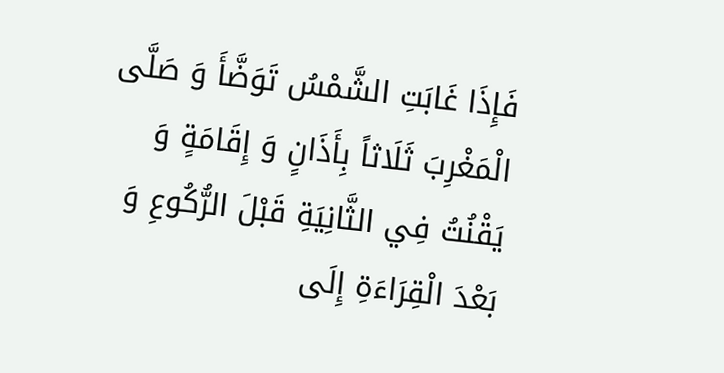فَإِذَا غَابَتِ الشَّمْسُ تَوَضَّأَ وَ صَلَّى الْمَغْرِبَ ثَلَاثاً بِأَذَانٍ وَ إِقَامَةٍ وَ يَقْنُتُ فِي الثَّانِيَةِ قَبْلَ الرُّكُوعِ وَ بَعْدَ الْقِرَاءَةِ إِلَى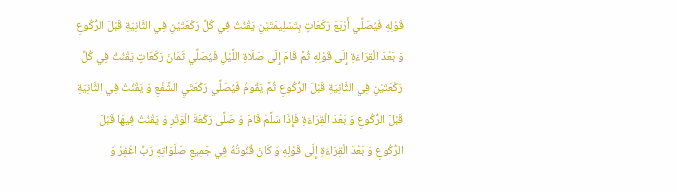قَوْلِهِ فَيُصَلِّي أَرْبَعَ رَكَعَاتٍ بِتَسْلِيمَتَيْنِ يَقْنُتُ فِي كُلِّ رَكْعَتَيْنِ فِي الثَّانِيَةِ قَبْلَ الرُّكُوعِ وَ بَعْدَ الْقِرَاءَةِ إِلَى قَوْلِهِ ثُمَّ قَامَ إِلَى صَلَاةِ اللَّيْلِ فَيُصَلِّي ثَمَانَ رَكَعَاتٍ يَقْنُتُ فِي كُلِّ رَكْعَتَيْنِ فِي الثَّانِيَةِ قَبْلَ الرُّكُوعِ ثُمَّ يَقُومُ فَيُصَلِّي رَكْعَتَيِ الشَّفْعِ وَ يَقْنُتُ فِي الثَّانِيَةِ قَبْلَ الرُّكُوعِ وَ بَعْدَ الْقِرَاءَةِ فَإِذَا سَلَّمَ قَامَ وَ صَلَّى رَكْعَةَ الْوَتْرِ وَ يَقْنُتُ فِيهَا قَبْلَ الرُّكُوعِ وَ بَعْدَ الْقِرَاءَةِ إِلَى قَوْلِهِ وَ كَانَ قُنُوتُهُ فِي جَمِيعِ صَلَوَاتِهِ رَبِّ اغْفِرْ وَ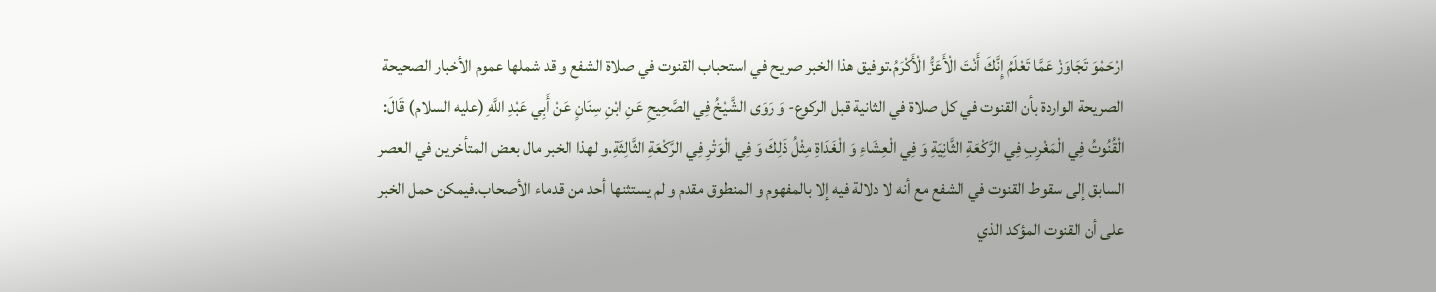ارْحَمْوَ تَجَاوَزْ عَمَّا تَعْلَمُ إِنَّكَ أَنْتَ الْأَعَزُّ الْأَكْرَمُ.توفيق هذا الخبر صريح في استحباب القنوت في صلاة الشفع و قد شملها عموم الأخبار الصحيحة الصريحة الواردة بأن القنوت في كل صلاة في الثانية قبل الركوع- وَ رَوَى الشَّيْخُ فِي الصَّحِيحِ عَنِ ابْنِ سِنَانٍ عَنْ أَبِي عَبْدِ اللَّهِ (عليه السلام) قَالَ: الْقُنُوتُ فِي الْمَغْرِبِ فِي الرَّكْعَةِ الثَّانِيَةِ وَ فِي الْعِشَاءِ وَ الْغَدَاةِ مِثْلُ ذَلِكَ وَ فِي الْوَتْرِ فِي الرَّكْعَةِ الثَّالِثَةِ.و لهذا الخبر مال بعض المتأخرين في العصر السابق إلى سقوط القنوت في الشفع مع أنه لا دلالة فيه إلا بالمفهوم و المنطوق مقدم و لم يستثنها أحد من قدماء الأصحاب.فيمكن حمل الخبر على أن القنوت المؤكد الذي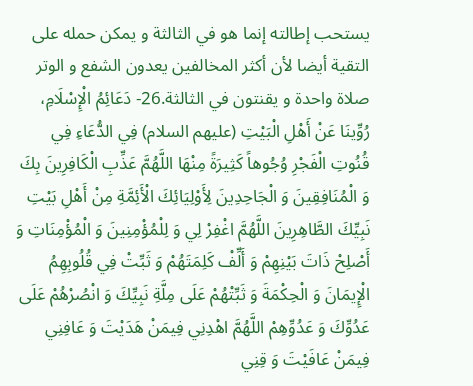يستحب إطالته إنما هو في الثالثة و يمكن حمله على التقية أيضا لأن أكثر المخالفين يعدون الشفع و الوتر صلاة واحدة و يقنتون في الثالثة.26- دَعَائِمُ الْإِسْلَامِ، رُوِّينَا عَنْ أَهْلِ الْبَيْتِ (عليهم السلام) فِي الدُّعَاءِ فِي قُنُوتِ الْفَجْرِ وُجُوهاً كَثِيرَةً مِنْهَا اللَّهُمَّ عَذِّبِ الْكَافِرِينَ بِكَ وَ الْمُنَافِقِينَ وَ الْجَاحِدِينَ لِأَوْلِيَائِكَ الْأَئِمَّةِ مِنْ أَهْلِ بَيْتِ نَبِيِّكَ الطَّاهِرِينَ اللَّهُمَّ اغْفِرْ لِي وَ لِلْمُؤْمِنِينَ وَ الْمُؤْمِنَاتِ وَ أَصْلِحْ ذَاتَ بَيْنِهِمْ وَ أَلِّفْ كَلِمَتَهُمْ وَ ثَبِّتْ فِي قُلُوبِهِمُ الْإِيمَانَ وَ الْحِكْمَةَ وَ ثَبِّتْهُمْ عَلَى مِلَّةِ نَبِيِّكَ وَ انْصُرْهُمْ عَلَى عَدُوِّكَ وَ عَدُوِّهِمْ اللَّهُمَّ اهْدِنِي فِيمَنْ هَدَيْتَ وَ عَافِنِي فِيمَنْ عَافَيْتَ وَ قِنِي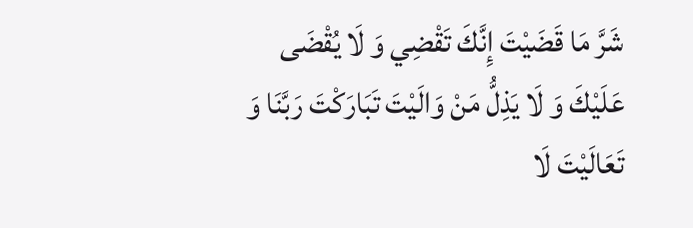شَرَّ مَا قَضَيْتَ إِنَّكَ تَقْضِي وَ لَا يُقْضَى عَلَيْكَ وَ لَا يَذِلُّ مَنْ وَالَيْتَ تَبَارَكْتَ رَبَّنَا وَ تَعَالَيْتَ لَا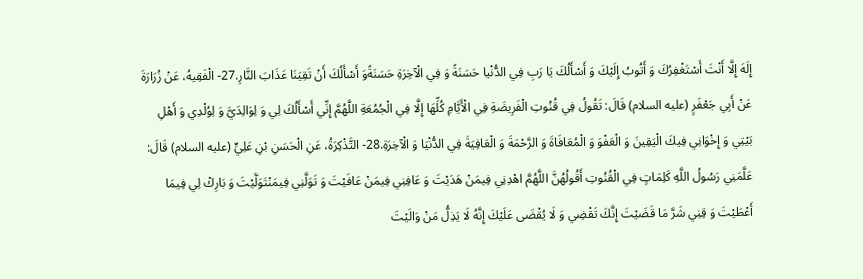إِلَهَ إِلَّا أَنْتَ أَسْتَغْفِرُكَ وَ أَتُوبُ إِلَيْكَ وَ أَسْأَلُكَ يَا رَبِ فِي الدُّنْيا حَسَنَةً وَ فِي الْآخِرَةِ حَسَنَةًوَ أَسْأَلُكَ أَنْ تَقِيَنَا عَذَابَ النَّارِ.27- الْفَقِيهُ، عَنْ زُرَارَةَ عَنْ أَبِي جَعْفَرٍ (عليه السلام) قَالَ: تَقُولُ فِي قُنُوتِ الْفَرِيضَةِ فِي الْأَيَّامِ كُلِّهَا إِلَّا فِي الْجُمُعَةِ اللَّهُمَّ إِنِّي أَسْأَلُكَ لِي وَ لِوَالِدَيَّ وَ لِوُلْدِي وَ أَهْلِ بَيْتِي وَ إِخْوَانِي فِيكَ الْيَقِينَ وَ الْعَفْوَ وَ الْمُعَافَاةَ وَ الرَّحْمَةَ وَ الْعَافِيَةَ فِي الدُّنْيَا وَ الْآخِرَةِ.28- التَّذْكِرَةُ، عَنِ الْحَسَنِ بْنِ عَلِيٍّ (عليه السلام) قَالَ: عَلَّمَنِي رَسُولُ اللَّهِ كَلِمَاتٍ فِي الْقُنُوتِ أَقُولُهُنَّ اللَّهُمَّ اهْدِنِي فِيمَنْ هَدَيْتَ وَ عَافِنِي فِيمَنْ عَافَيْتَ وَ تَوَلَّنِي فِيمَنْتَوَلَّيْتَ وَ بَارِكْ لِي فِيمَا أَعْطَيْتَ وَ قِنِي شَرَّ مَا قَضَيْتَ إِنَّكَ تَقْضِي وَ لَا يُقْضَى عَلَيْكَ إِنَّهُ لَا يَذِلُّ مَنْ وَالَيْتَ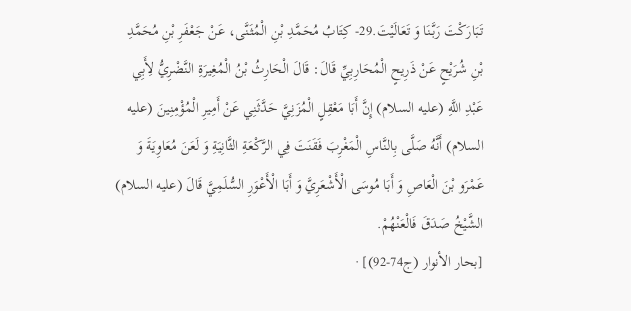تَبَارَكْتَ رَبَّنَا وَ تَعَالَيْتَ.29- كِتَابُ مُحَمَّدِ بْنِ الْمُثَنَّى، عَنْ جَعْفَرِ بْنِ مُحَمَّدِ بْنِ شُرَيْحٍ عَنْ ذَرِيحٍ الْمُحَارِبِيِّ قَالَ: قَالَ الْحَارِثُ بْنُ الْمُغِيرَةِ النَّضْرِيُّ لِأَبِي عَبْدِ اللَّهِ (عليه السلام) إِنَّ أَبَا مَعْقِلٍ الْمُزَنِيَّ حَدَّثَنِي عَنْ أَمِيرِ الْمُؤْمِنِينَ (عليه السلام) أَنَّهُ صَلَّى بِالنَّاسِ الْمَغْرِبَ فَقَنَتَ فِي الرَّكْعَةِ الثَّانِيَةِ وَ لَعَنَ مُعَاوِيَةَ وَ عَمْرَو بْنَ الْعَاصِ وَ أَبَا مُوسَى الْأَشْعَرِيَّ وَ أَبَا الْأَعْوَرِ السُّلَمِيَّ قَالَ (عليه السلام) الشَّيْخُ صَدَقَ فَالْعَنْهُمْ.
[بحار الأنوار (ج74-92)] ·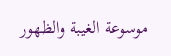موسوعة الغيبة والظهور